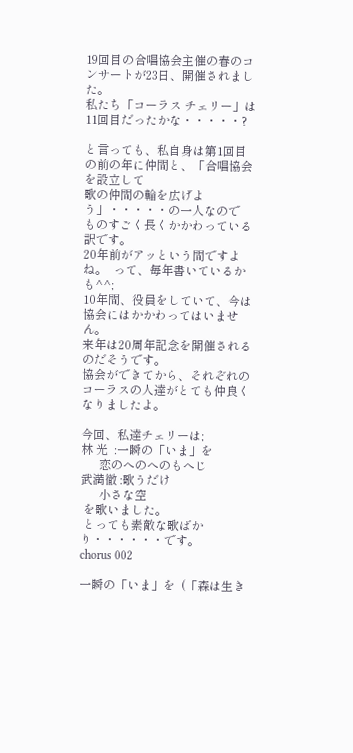19回目の合唱協会主催の春のコンサートが23日、開催されました。
私たち「コーラス チェリー」は11回目だったかな・・・・・?

と言っても、私自身は第1回目の前の年に仲間と、「合唱協会を設立して
歌の仲間の輪を広げよう」・・・・・の一人なので
ものすごく長くかかわっている訳です。
20年前がアッという間ですよね。  って、毎年書いているかも^^;
10年間、役員をしていて、今は協会にはかかわってはいません。
来年は20周年記念を開催されるのだそうです。
協会ができてから、それぞれのコーラスの人達がとても仲良くなりましたよ。

今回、私達チェリーは;
林 光  :一瞬の「いま」を
      恋のへのへのもへじ
武満徹 :歌うだけ
      小さな空
 を歌いました。
 とっても素敵な歌ばかり・・・・・・です。
chorus 002

一瞬の「いま」を  (「森は生き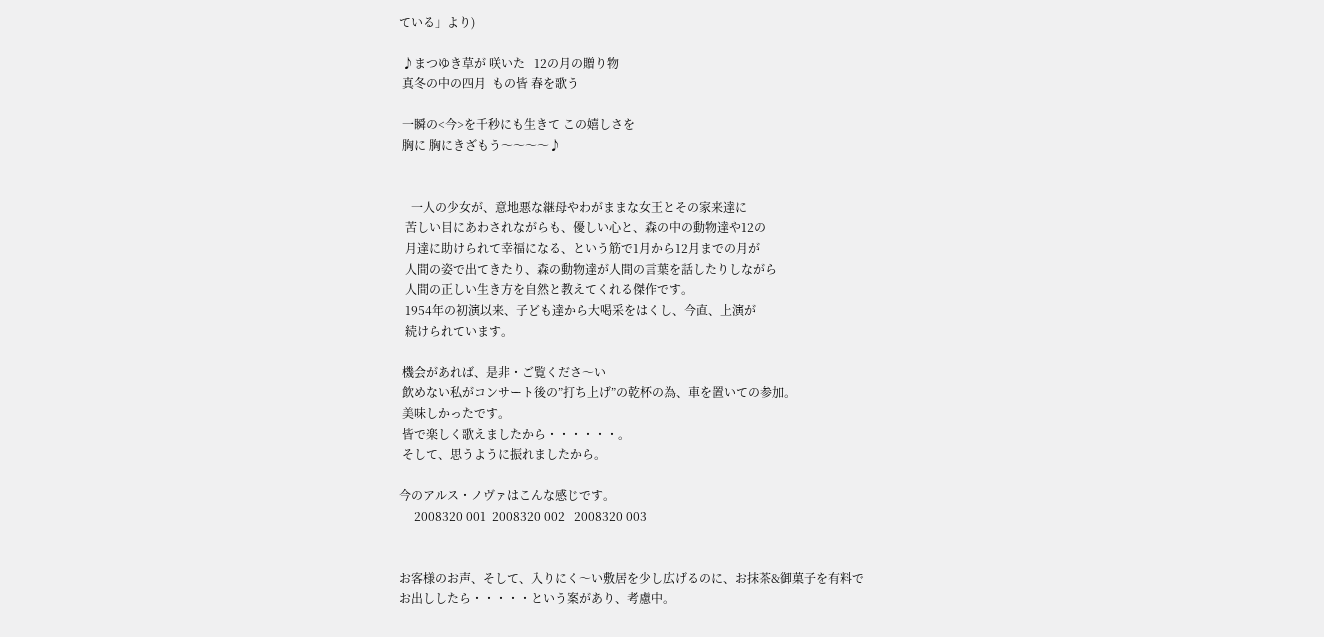ている」より)

 ♪まつゆき草が 咲いた   12の月の贈り物
 真冬の中の四月  もの皆 春を歌う

 一瞬の<今>を千秒にも生きて この嬉しさを
 胸に 胸にきざもう〜〜〜〜♪


    一人の少女が、意地悪な継母やわがままな女王とその家来達に
  苦しい目にあわされながらも、優しい心と、森の中の動物達や12の
  月達に助けられて幸福になる、という筋で1月から12月までの月が
  人間の姿で出てきたり、森の動物達が人間の言葉を話したりしながら
  人間の正しい生き方を自然と教えてくれる傑作です。
  1954年の初演以来、子ども達から大喝采をはくし、今直、上演が
  続けられています。

 機会があれば、是非・ご覧くださ〜い
 飲めない私がコンサート後の”打ち上げ”の乾杯の為、車を置いての参加。
 美味しかったです。
 皆で楽しく歌えましたから・・・・・・。
 そして、思うように振れましたから。

今のアルス・ノヴァはこんな感じです。
     2008320 001  2008320 002   2008320 003


お客様のお声、そして、入りにく〜い敷居を少し広げるのに、お抹茶&御菓子を有料で
お出ししたら・・・・・という案があり、考慮中。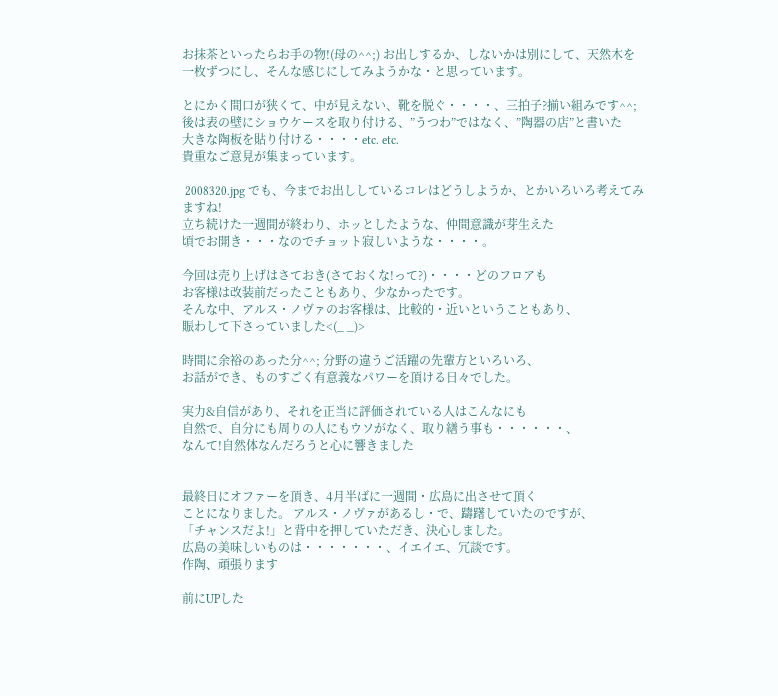お抹茶といったらお手の物!(母の^^;) お出しするか、しないかは別にして、天然木を
一枚ずつにし、そんな感じにしてみようかな・と思っています。

とにかく間口が狭くて、中が見えない、靴を脱ぐ・・・・、三拍子?揃い組みです^^;
後は表の壁にショウケースを取り付ける、”うつわ”ではなく、”陶器の店”と書いた
大きな陶板を貼り付ける・・・・etc. etc.
貴重なご意見が集まっています。

 2008320.jpg でも、今までお出ししているコレはどうしようか、とかいろいろ考えてみますね!
立ち続けた一週間が終わり、ホッとしたような、仲間意識が芽生えた
頃でお開き・・・なのでチョット寂しいような・・・・。

今回は売り上げはさておき(さておくな!って?)・・・・どのフロアも
お客様は改装前だったこともあり、少なかったです。
そんな中、アルス・ノヴァのお客様は、比較的・近いということもあり、
賑わして下さっていました<(_ _)>

時間に余裕のあった分^^; 分野の違うご活躍の先輩方といろいろ、
お話ができ、ものすごく有意義なパワーを頂ける日々でした。

実力&自信があり、それを正当に評価されている人はこんなにも
自然で、自分にも周りの人にもウソがなく、取り繕う事も・・・・・・、
なんて!自然体なんだろうと心に響きました


最終日にオファーを頂き、4月半ばに一週間・広島に出させて頂く
ことになりました。 アルス・ノヴァがあるし・で、躊躇していたのですが、
「チャンスだよ!」と背中を押していただき、決心しました。
広島の美味しいものは・・・・・・・、イエイエ、冗談です。
作陶、頑張ります

前にUPした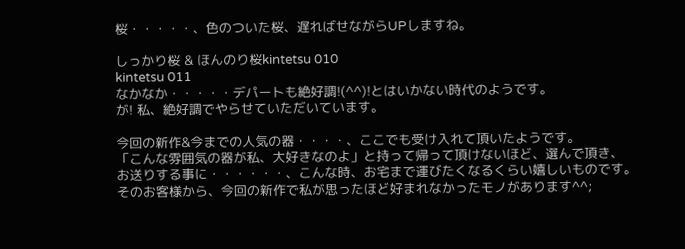桜・・・・・、色のついた桜、遅ればせながらUPしますね。

しっかり桜 & ほんのり桜kintetsu 010
kintetsu 011
なかなか・・・・・デパートも絶好調!(^^)!とはいかない時代のようです。
が! 私、絶好調でやらせていただいています。

今回の新作&今までの人気の器・・・・、ここでも受け入れて頂いたようです。
「こんな雰囲気の器が私、大好きなのよ」と持って帰って頂けないほど、選んで頂き、
お送りする事に・・・・・・、こんな時、お宅まで運びたくなるくらい嬉しいものです。
そのお客様から、今回の新作で私が思ったほど好まれなかったモノがあります^^;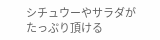シチュウーやサラダがたっぷり頂ける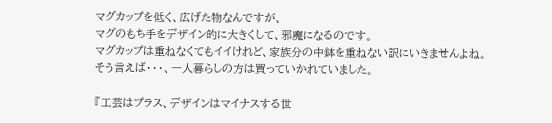マグカップを低く、広げた物なんですが、
マグのもち手をデザイン的に大きくして、邪魔になるのです。
マグカップは重ねなくてもイイけれど、家族分の中鉢を重ねない訳にいきませんよね。
そう言えば・・・、一人暮らしの方は買っていかれていました。

『工芸はプラス、デザインはマイナスする世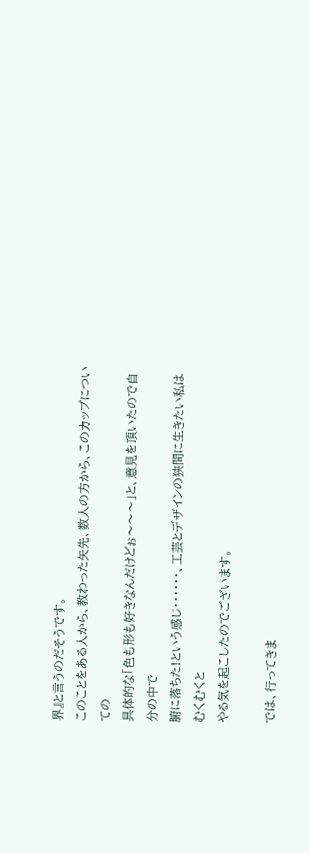界』と言うのだそうです。
このことをある人から、教わった矢先、数人の方から、このカップについての
具体的な「色も形も好きなんだけどぉ〜〜〜」と、意見を頂いたので自分の中で
腑に落ちた!という感じ・・・・・・、工芸とデザインの狭間に生きたい私はむくむくと
やる気を起こしたのでございます。

では、行ってきま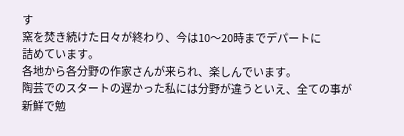す
窯を焚き続けた日々が終わり、今は10〜20時までデパートに
詰めています。
各地から各分野の作家さんが来られ、楽しんでいます。
陶芸でのスタートの遅かった私には分野が違うといえ、全ての事が
新鮮で勉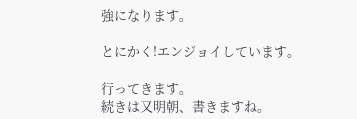強になります。

とにかく!エンジョイしています。

行ってきます。
続きは又明朝、書きますね。